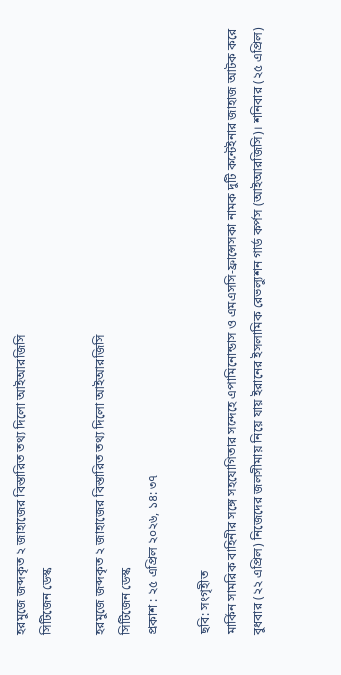হরমুজে জব্দকৃত ২ জাহাজের বিস্তারিত তথ্য দিলো আইআরজিসি
সিটিজেন ডেস্ক

হরমুজে জব্দকৃত ২ জাহাজের বিস্তারিত তথ্য দিলো আইআরজিসি
সিটিজেন ডেস্ক
প্রকাশ : ২৫ এপ্রিল ২০২৬, ১৪: ৩৭

ছবি: সংগৃহীত
মার্কিন সামরিক বাহিনীর সঙ্গে সহযোগিতার সন্দেহে এপামিনোন্ডাস ও এমএসসি-ফ্রান্সেসকা নামক দুটি কন্টেইনার জাহাজ আটক করে বুধবার (২২ এপ্রিল) নিজেদের জলসীমায় নিয়ে যায় ইরানের ইসলামিক রেভল্যুশন গার্ড কর্পস (আইআরজিসি)। শনিবার (২৫ এপ্রিল)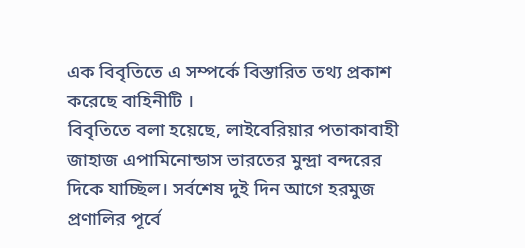এক বিবৃতিতে এ সম্পর্কে বিস্তারিত তথ্য প্রকাশ করেছে বাহিনীটি ।
বিবৃতিতে বলা হয়েছে, লাইবেরিয়ার পতাকাবাহী জাহাজ এপামিনোন্ডাস ভারতের মুন্দ্রা বন্দরের দিকে যাচ্ছিল। সর্বশেষ দুই দিন আগে হরমুজ প্রণালির পূর্বে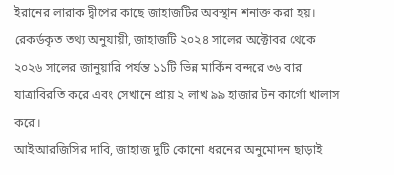ইরানের লারাক দ্বীপের কাছে জাহাজটির অবস্থান শনাক্ত করা হয়। রেকর্ডকৃত তথ্য অনুযায়ী, জাহাজটি ২০২৪ সালের অক্টোবর থেকে ২০২৬ সালের জানুয়ারি পর্যন্ত ১১টি ভিন্ন মার্কিন বন্দরে ৩৬ বার যাত্রাবিরতি করে এবং সেখানে প্রায় ২ লাখ ৯৯ হাজার টন কার্গো খালাস করে।
আইআরজিসির দাবি, জাহাজ দুটি কোনো ধরনের অনুমোদন ছাড়াই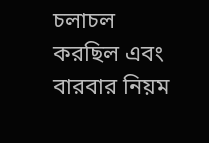চলাচল করছিল এবং বারবার নিয়ম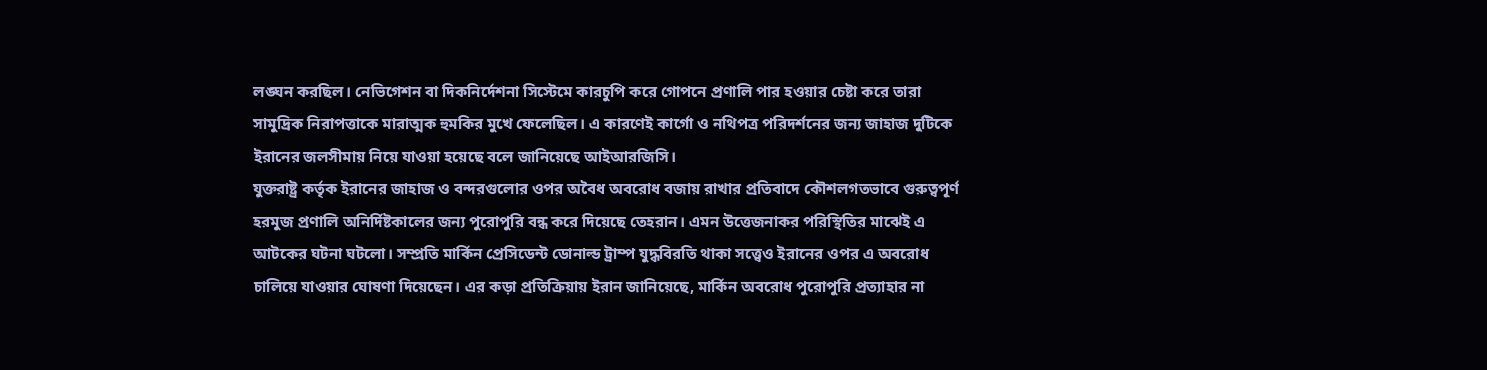লঙ্ঘন করছিল। নেভিগেশন বা দিকনির্দেশনা সিস্টেমে কারচুপি করে গোপনে প্রণালি পার হওয়ার চেষ্টা করে তারা সামুদ্রিক নিরাপত্তাকে মারাত্মক হুমকির মুখে ফেলেছিল। এ কারণেই কার্গো ও নথিপত্র পরিদর্শনের জন্য জাহাজ দুটিকে ইরানের জলসীমায় নিয়ে যাওয়া হয়েছে বলে জানিয়েছে আইআরজিসি।
যুক্তরাষ্ট্র কর্তৃক ইরানের জাহাজ ও বন্দরগুলোর ওপর অবৈধ অবরোধ বজায় রাখার প্রতিবাদে কৌশলগতভাবে গুরুত্বপূর্ণ হরমুজ প্রণালি অনির্দিষ্টকালের জন্য পুরোপুরি বন্ধ করে দিয়েছে তেহরান। এমন উত্তেজনাকর পরিস্থিতির মাঝেই এ আটকের ঘটনা ঘটলো। সম্প্রতি মার্কিন প্রেসিডেন্ট ডোনাল্ড ট্রাম্প যুদ্ধবিরতি থাকা সত্ত্বেও ইরানের ওপর এ অবরোধ চালিয়ে যাওয়ার ঘোষণা দিয়েছেন। এর কড়া প্রতিক্রিয়ায় ইরান জানিয়েছে, মার্কিন অবরোধ পুরোপুরি প্রত্যাহার না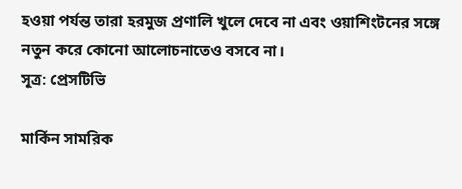হওয়া পর্যন্ত তারা হরমুজ প্রণালি খুলে দেবে না এবং ওয়াশিংটনের সঙ্গে নতুন করে কোনো আলোচনাতেও বসবে না।
সূত্র: প্রেসটিভি

মার্কিন সামরিক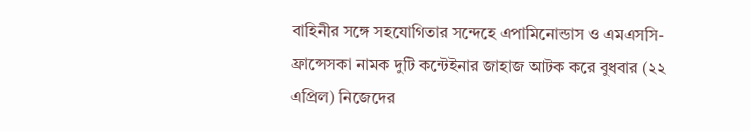বাহিনীর সঙ্গে সহযোগিতার সন্দেহে এপামিনোন্ডাস ও এমএসসি-ফ্রান্সেসকা নামক দুটি কন্টেইনার জাহাজ আটক করে বুধবার (২২ এপ্রিল) নিজেদের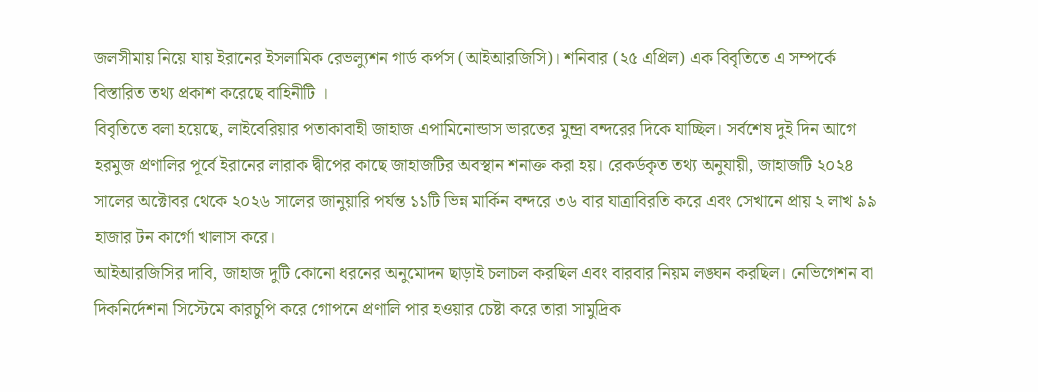জলসীমায় নিয়ে যায় ইরানের ইসলামিক রেভল্যুশন গার্ড কর্পস (আইআরজিসি)। শনিবার (২৫ এপ্রিল) এক বিবৃতিতে এ সম্পর্কে বিস্তারিত তথ্য প্রকাশ করেছে বাহিনীটি ।
বিবৃতিতে বলা হয়েছে, লাইবেরিয়ার পতাকাবাহী জাহাজ এপামিনোন্ডাস ভারতের মুন্দ্রা বন্দরের দিকে যাচ্ছিল। সর্বশেষ দুই দিন আগে হরমুজ প্রণালির পূর্বে ইরানের লারাক দ্বীপের কাছে জাহাজটির অবস্থান শনাক্ত করা হয়। রেকর্ডকৃত তথ্য অনুযায়ী, জাহাজটি ২০২৪ সালের অক্টোবর থেকে ২০২৬ সালের জানুয়ারি পর্যন্ত ১১টি ভিন্ন মার্কিন বন্দরে ৩৬ বার যাত্রাবিরতি করে এবং সেখানে প্রায় ২ লাখ ৯৯ হাজার টন কার্গো খালাস করে।
আইআরজিসির দাবি, জাহাজ দুটি কোনো ধরনের অনুমোদন ছাড়াই চলাচল করছিল এবং বারবার নিয়ম লঙ্ঘন করছিল। নেভিগেশন বা দিকনির্দেশনা সিস্টেমে কারচুপি করে গোপনে প্রণালি পার হওয়ার চেষ্টা করে তারা সামুদ্রিক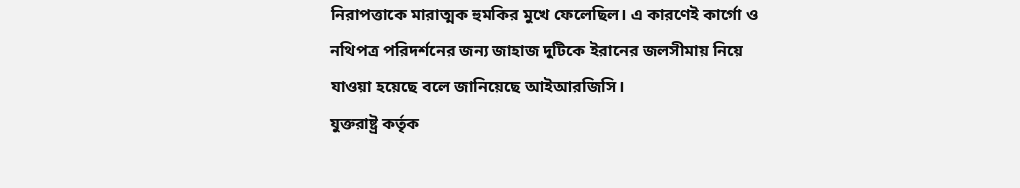নিরাপত্তাকে মারাত্মক হুমকির মুখে ফেলেছিল। এ কারণেই কার্গো ও নথিপত্র পরিদর্শনের জন্য জাহাজ দুটিকে ইরানের জলসীমায় নিয়ে যাওয়া হয়েছে বলে জানিয়েছে আইআরজিসি।
যুক্তরাষ্ট্র কর্তৃক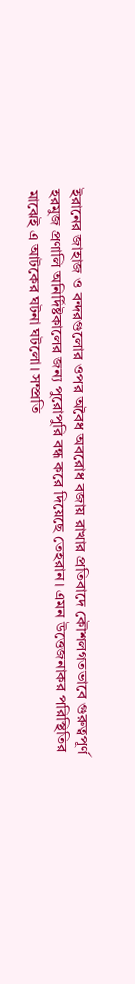ইরানের জাহাজ ও বন্দরগুলোর ওপর অবৈধ অবরোধ বজায় রাখার প্রতিবাদে কৌশলগতভাবে গুরুত্বপূর্ণ হরমুজ প্রণালি অনির্দিষ্টকালের জন্য পুরোপুরি বন্ধ করে দিয়েছে তেহরান। এমন উত্তেজনাকর পরিস্থিতির মাঝেই এ আটকের ঘটনা ঘটলো। সম্প্রতি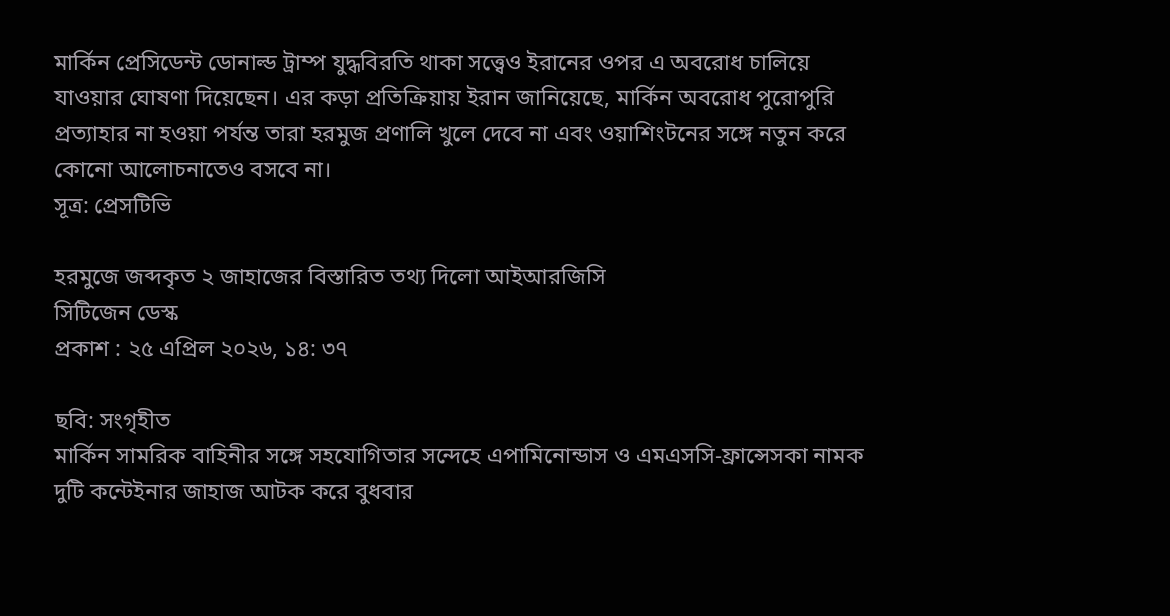মার্কিন প্রেসিডেন্ট ডোনাল্ড ট্রাম্প যুদ্ধবিরতি থাকা সত্ত্বেও ইরানের ওপর এ অবরোধ চালিয়ে যাওয়ার ঘোষণা দিয়েছেন। এর কড়া প্রতিক্রিয়ায় ইরান জানিয়েছে, মার্কিন অবরোধ পুরোপুরি প্রত্যাহার না হওয়া পর্যন্ত তারা হরমুজ প্রণালি খুলে দেবে না এবং ওয়াশিংটনের সঙ্গে নতুন করে কোনো আলোচনাতেও বসবে না।
সূত্র: প্রেসটিভি

হরমুজে জব্দকৃত ২ জাহাজের বিস্তারিত তথ্য দিলো আইআরজিসি
সিটিজেন ডেস্ক
প্রকাশ : ২৫ এপ্রিল ২০২৬, ১৪: ৩৭

ছবি: সংগৃহীত
মার্কিন সামরিক বাহিনীর সঙ্গে সহযোগিতার সন্দেহে এপামিনোন্ডাস ও এমএসসি-ফ্রান্সেসকা নামক দুটি কন্টেইনার জাহাজ আটক করে বুধবার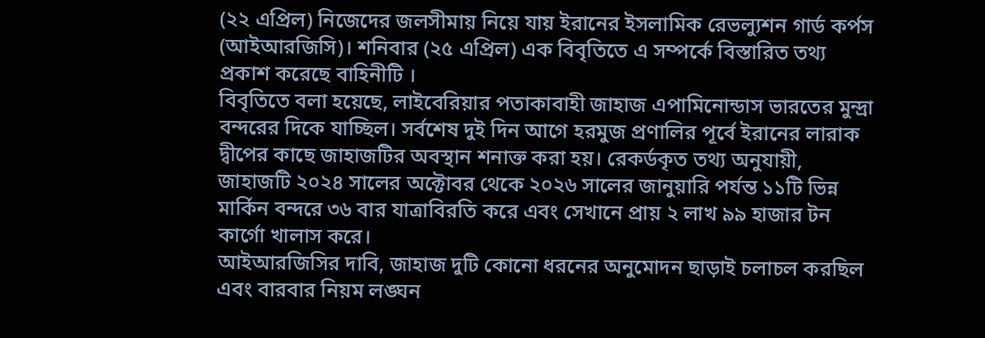(২২ এপ্রিল) নিজেদের জলসীমায় নিয়ে যায় ইরানের ইসলামিক রেভল্যুশন গার্ড কর্পস (আইআরজিসি)। শনিবার (২৫ এপ্রিল) এক বিবৃতিতে এ সম্পর্কে বিস্তারিত তথ্য প্রকাশ করেছে বাহিনীটি ।
বিবৃতিতে বলা হয়েছে, লাইবেরিয়ার পতাকাবাহী জাহাজ এপামিনোন্ডাস ভারতের মুন্দ্রা বন্দরের দিকে যাচ্ছিল। সর্বশেষ দুই দিন আগে হরমুজ প্রণালির পূর্বে ইরানের লারাক দ্বীপের কাছে জাহাজটির অবস্থান শনাক্ত করা হয়। রেকর্ডকৃত তথ্য অনুযায়ী, জাহাজটি ২০২৪ সালের অক্টোবর থেকে ২০২৬ সালের জানুয়ারি পর্যন্ত ১১টি ভিন্ন মার্কিন বন্দরে ৩৬ বার যাত্রাবিরতি করে এবং সেখানে প্রায় ২ লাখ ৯৯ হাজার টন কার্গো খালাস করে।
আইআরজিসির দাবি, জাহাজ দুটি কোনো ধরনের অনুমোদন ছাড়াই চলাচল করছিল এবং বারবার নিয়ম লঙ্ঘন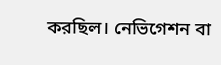করছিল। নেভিগেশন বা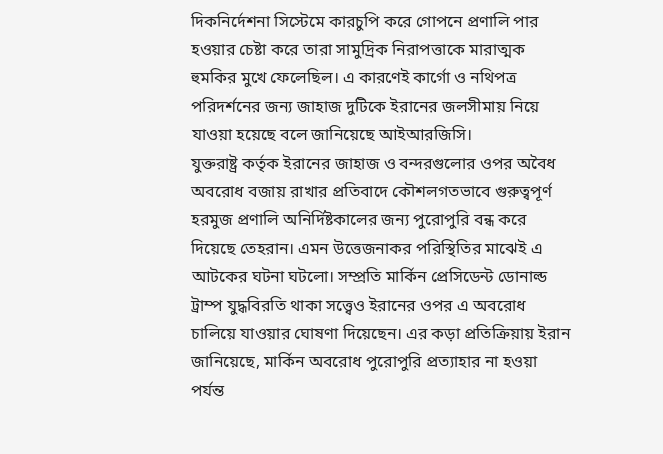দিকনির্দেশনা সিস্টেমে কারচুপি করে গোপনে প্রণালি পার হওয়ার চেষ্টা করে তারা সামুদ্রিক নিরাপত্তাকে মারাত্মক হুমকির মুখে ফেলেছিল। এ কারণেই কার্গো ও নথিপত্র পরিদর্শনের জন্য জাহাজ দুটিকে ইরানের জলসীমায় নিয়ে যাওয়া হয়েছে বলে জানিয়েছে আইআরজিসি।
যুক্তরাষ্ট্র কর্তৃক ইরানের জাহাজ ও বন্দরগুলোর ওপর অবৈধ অবরোধ বজায় রাখার প্রতিবাদে কৌশলগতভাবে গুরুত্বপূর্ণ হরমুজ প্রণালি অনির্দিষ্টকালের জন্য পুরোপুরি বন্ধ করে দিয়েছে তেহরান। এমন উত্তেজনাকর পরিস্থিতির মাঝেই এ আটকের ঘটনা ঘটলো। সম্প্রতি মার্কিন প্রেসিডেন্ট ডোনাল্ড ট্রাম্প যুদ্ধবিরতি থাকা সত্ত্বেও ইরানের ওপর এ অবরোধ চালিয়ে যাওয়ার ঘোষণা দিয়েছেন। এর কড়া প্রতিক্রিয়ায় ইরান জানিয়েছে, মার্কিন অবরোধ পুরোপুরি প্রত্যাহার না হওয়া পর্যন্ত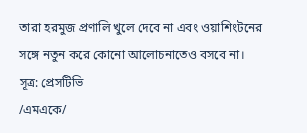তারা হরমুজ প্রণালি খুলে দেবে না এবং ওয়াশিংটনের সঙ্গে নতুন করে কোনো আলোচনাতেও বসবে না।
সূত্র: প্রেসটিভি
/এমএকে/